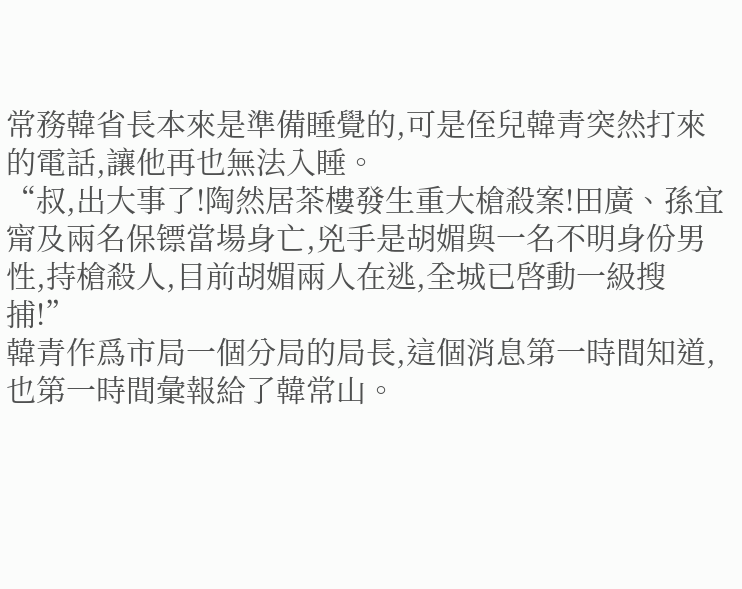常務韓省長本來是準備睡覺的,可是侄兒韓青突然打來的電話,讓他再也無法入睡。
“叔,出大事了!陶然居茶樓發生重大槍殺案!田廣、孫宜甯及兩名保镖當場身亡,兇手是胡媚與一名不明身份男性,持槍殺人,目前胡媚兩人在逃,全城已啓動一級搜捕!”
韓青作爲市局一個分局的局長,這個消息第一時間知道,也第一時間彙報給了韓常山。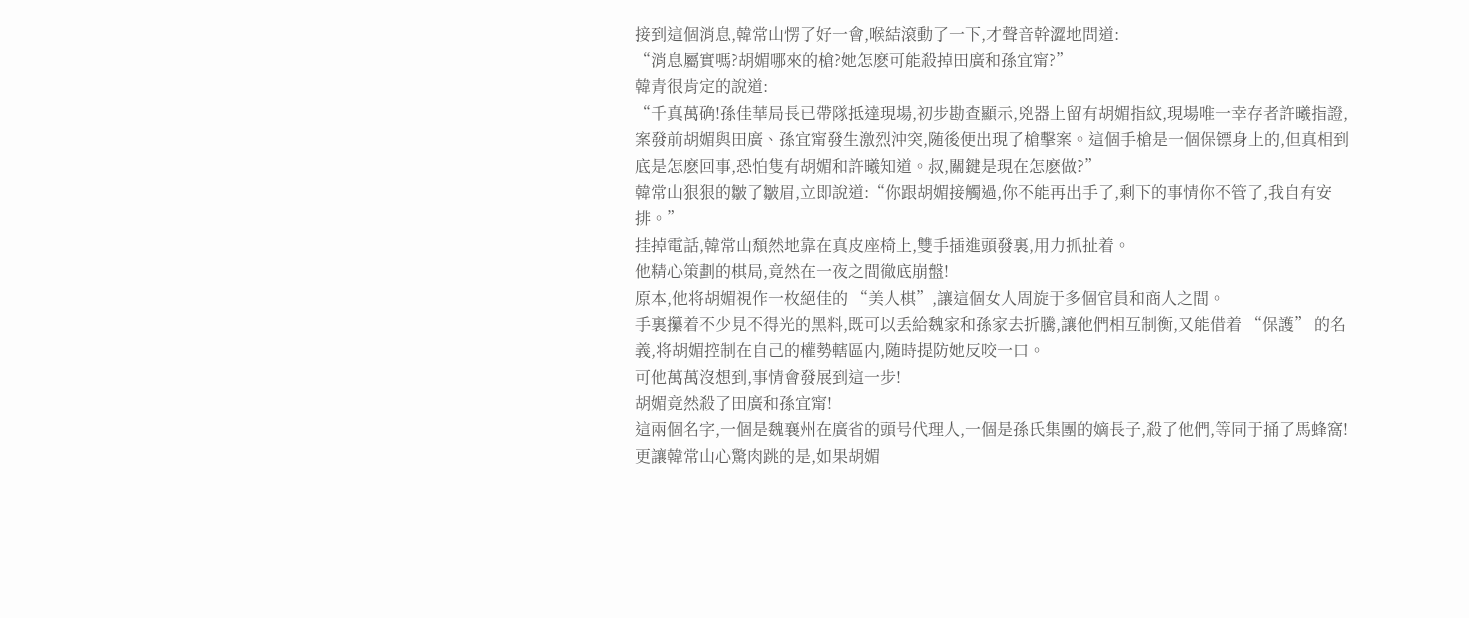接到這個消息,韓常山愣了好一會,喉結滾動了一下,才聲音幹澀地問道:
“消息屬實嗎?胡媚哪來的槍?她怎麽可能殺掉田廣和孫宜甯?”
韓青很肯定的說道:
“千真萬确!孫佳華局長已帶隊抵達現場,初步勘查顯示,兇器上留有胡媚指紋,現場唯一幸存者許曦指證,案發前胡媚與田廣、孫宜甯發生激烈沖突,随後便出現了槍擊案。這個手槍是一個保镖身上的,但真相到底是怎麽回事,恐怕隻有胡媚和許曦知道。叔,關鍵是現在怎麽做?”
韓常山狠狠的皺了皺眉,立即說道:“你跟胡媚接觸過,你不能再出手了,剩下的事情你不管了,我自有安排。”
挂掉電話,韓常山頹然地靠在真皮座椅上,雙手插進頭發裏,用力抓扯着。
他精心策劃的棋局,竟然在一夜之間徹底崩盤!
原本,他将胡媚視作一枚絕佳的 “美人棋”,讓這個女人周旋于多個官員和商人之間。
手裏攥着不少見不得光的黑料,既可以丢給魏家和孫家去折騰,讓他們相互制衡,又能借着 “保護” 的名義,将胡媚控制在自己的權勢轄區内,随時提防她反咬一口。
可他萬萬沒想到,事情會發展到這一步!
胡媚竟然殺了田廣和孫宜甯!
這兩個名字,一個是魏襄州在廣省的頭号代理人,一個是孫氏集團的嫡長子,殺了他們,等同于捅了馬蜂窩!
更讓韓常山心驚肉跳的是,如果胡媚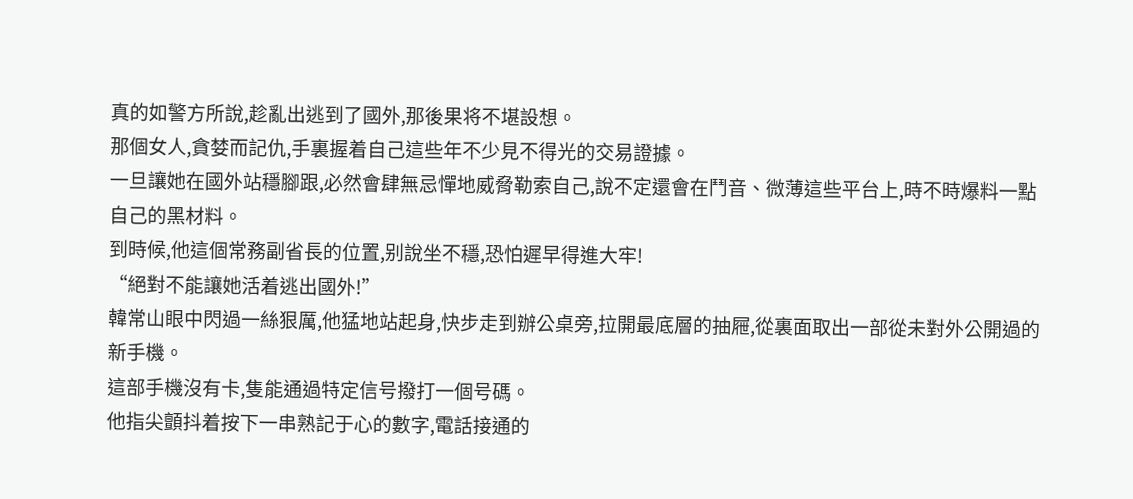真的如警方所說,趁亂出逃到了國外,那後果将不堪設想。
那個女人,貪婪而記仇,手裏握着自己這些年不少見不得光的交易證據。
一旦讓她在國外站穩腳跟,必然會肆無忌憚地威脅勒索自己,說不定還會在鬥音、微薄這些平台上,時不時爆料一點自己的黑材料。
到時候,他這個常務副省長的位置,别說坐不穩,恐怕遲早得進大牢!
“絕對不能讓她活着逃出國外!”
韓常山眼中閃過一絲狠厲,他猛地站起身,快步走到辦公桌旁,拉開最底層的抽屜,從裏面取出一部從未對外公開過的新手機。
這部手機沒有卡,隻能通過特定信号撥打一個号碼。
他指尖顫抖着按下一串熟記于心的數字,電話接通的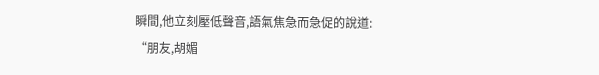瞬間,他立刻壓低聲音,語氣焦急而急促的說道:
“朋友,胡媚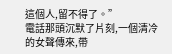這個人,留不得了。”
電話那頭沉默了片刻,一個清冷的女聲傳來,帶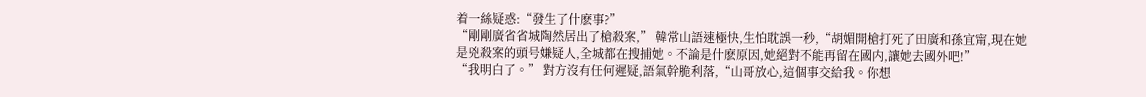着一絲疑惑:“發生了什麽事?”
“剛剛廣省省城陶然居出了槍殺案,” 韓常山語速極快,生怕耽誤一秒,“胡媚開槍打死了田廣和孫宜甯,現在她是兇殺案的頭号嫌疑人,全城都在搜捕她。不論是什麽原因,她絕對不能再留在國内,讓她去國外吧!”
“我明白了。” 對方沒有任何遲疑,語氣幹脆利落,“山哥放心,這個事交給我。你想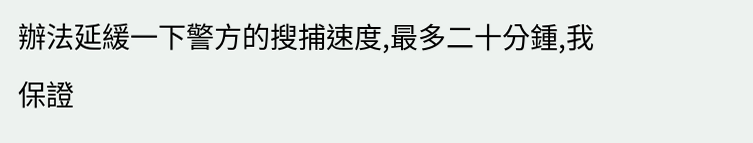辦法延緩一下警方的搜捕速度,最多二十分鍾,我保證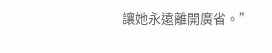讓她永遠離開廣省。”